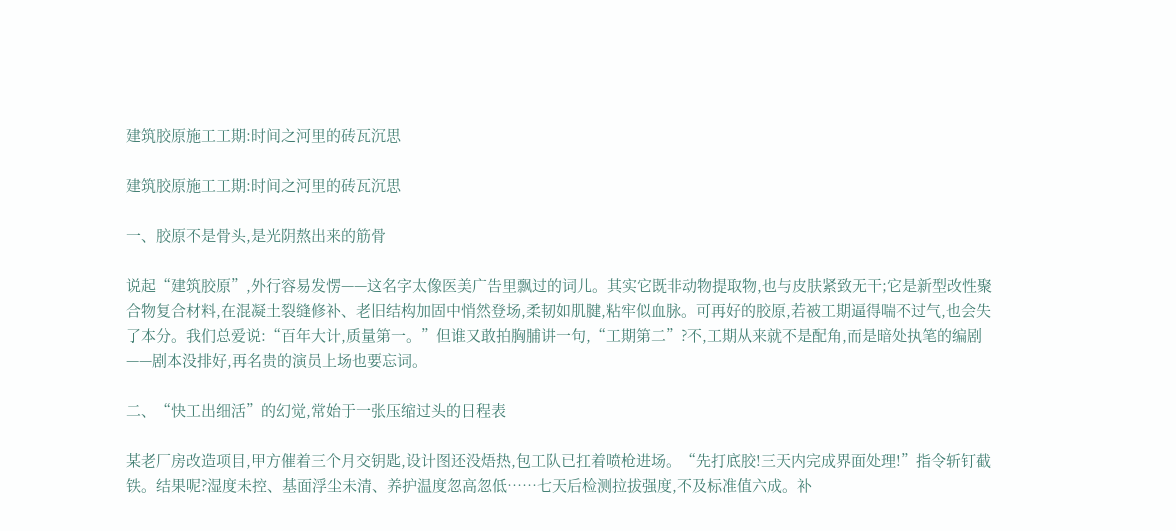建筑胶原施工工期:时间之河里的砖瓦沉思

建筑胶原施工工期:时间之河里的砖瓦沉思

一、胶原不是骨头,是光阴熬出来的筋骨

说起“建筑胶原”,外行容易发愣——这名字太像医美广告里飘过的词儿。其实它既非动物提取物,也与皮肤紧致无干;它是新型改性聚合物复合材料,在混凝土裂缝修补、老旧结构加固中悄然登场,柔韧如肌腱,粘牢似血脉。可再好的胶原,若被工期逼得喘不过气,也会失了本分。我们总爱说:“百年大计,质量第一。”但谁又敢拍胸脯讲一句,“工期第二”?不,工期从来就不是配角,而是暗处执笔的编剧——剧本没排好,再名贵的演员上场也要忘词。

二、“快工出细活”的幻觉,常始于一张压缩过头的日程表

某老厂房改造项目,甲方催着三个月交钥匙,设计图还没焐热,包工队已扛着喷枪进场。“先打底胶!三天内完成界面处理!”指令斩钉截铁。结果呢?湿度未控、基面浮尘未清、养护温度忽高忽低……七天后检测拉拔强度,不及标准值六成。补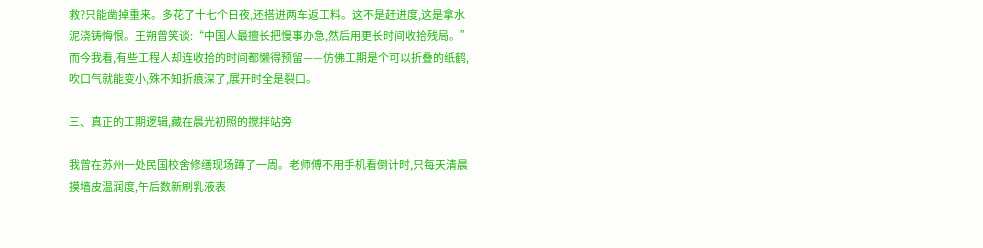救?只能凿掉重来。多花了十七个日夜,还搭进两车返工料。这不是赶进度,这是拿水泥浇铸悔恨。王朔曾笑谈:“中国人最擅长把慢事办急,然后用更长时间收拾残局。”而今我看,有些工程人却连收拾的时间都懒得预留——仿佛工期是个可以折叠的纸鹤,吹口气就能变小,殊不知折痕深了,展开时全是裂口。

三、真正的工期逻辑,藏在晨光初照的搅拌站旁

我曾在苏州一处民国校舍修缮现场蹲了一周。老师傅不用手机看倒计时,只每天清晨摸墙皮温润度,午后数新刷乳液表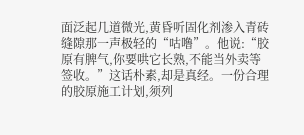面泛起几道微光,黄昏听固化剂渗入青砖缝隙那一声极轻的“咕噜”。他说:“胶原有脾气,你要哄它长熟,不能当外卖等签收。”这话朴素,却是真经。一份合理的胶原施工计划,须列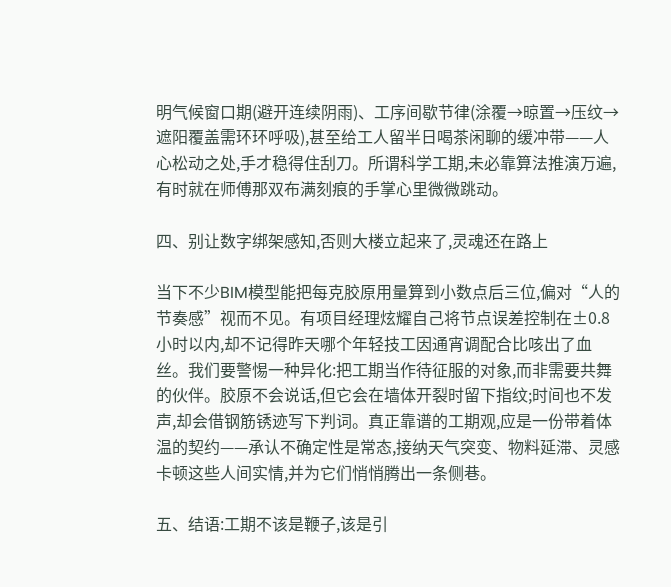明气候窗口期(避开连续阴雨)、工序间歇节律(涂覆→晾置→压纹→遮阳覆盖需环环呼吸),甚至给工人留半日喝茶闲聊的缓冲带——人心松动之处,手才稳得住刮刀。所谓科学工期,未必靠算法推演万遍,有时就在师傅那双布满刻痕的手掌心里微微跳动。

四、别让数字绑架感知,否则大楼立起来了,灵魂还在路上

当下不少BIM模型能把每克胶原用量算到小数点后三位,偏对“人的节奏感”视而不见。有项目经理炫耀自己将节点误差控制在±0.8小时以内,却不记得昨天哪个年轻技工因通宵调配合比咳出了血丝。我们要警惕一种异化:把工期当作待征服的对象,而非需要共舞的伙伴。胶原不会说话,但它会在墙体开裂时留下指纹;时间也不发声,却会借钢筋锈迹写下判词。真正靠谱的工期观,应是一份带着体温的契约——承认不确定性是常态,接纳天气突变、物料延滞、灵感卡顿这些人间实情,并为它们悄悄腾出一条侧巷。

五、结语:工期不该是鞭子,该是引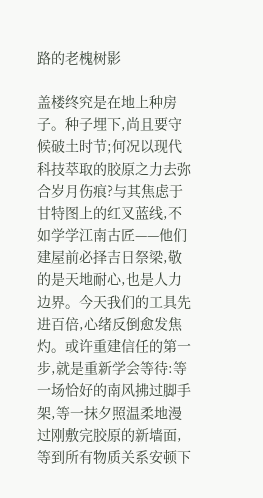路的老槐树影

盖楼终究是在地上种房子。种子埋下,尚且要守候破土时节;何况以现代科技萃取的胶原之力去弥合岁月伤痕?与其焦虑于甘特图上的红叉蓝线,不如学学江南古匠——他们建屋前必择吉日祭梁,敬的是天地耐心,也是人力边界。今天我们的工具先进百倍,心绪反倒愈发焦灼。或许重建信任的第一步,就是重新学会等待:等一场恰好的南风拂过脚手架,等一抹夕照温柔地漫过刚敷完胶原的新墙面,等到所有物质关系安顿下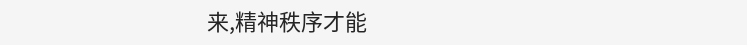来,精神秩序才能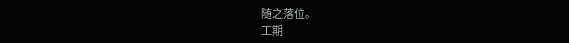随之落位。
工期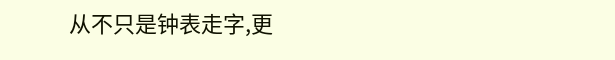从不只是钟表走字,更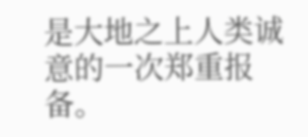是大地之上人类诚意的一次郑重报备。